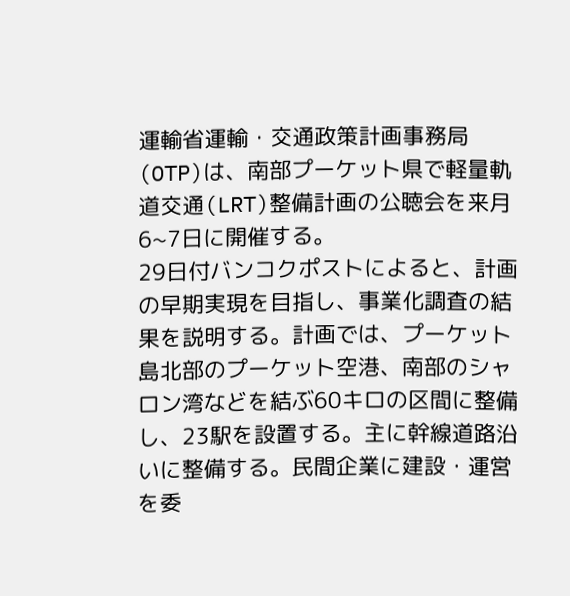運輸省運輸・交通政策計画事務局(OTP)は、南部プーケット県で軽量軌道交通(LRT)整備計画の公聴会を来月6~7日に開催する。
29日付バンコクポストによると、計画の早期実現を目指し、事業化調査の結果を説明する。計画では、プーケット島北部のプーケット空港、南部のシャロン湾などを結ぶ60キロの区間に整備し、23駅を設置する。主に幹線道路沿いに整備する。民間企業に建設・運営を委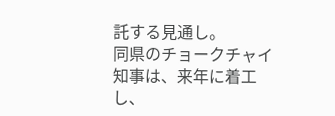託する見通し。
同県のチョークチャイ知事は、来年に着工し、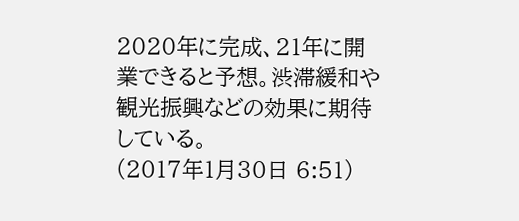2020年に完成、21年に開業できると予想。渋滞緩和や観光振興などの効果に期待している。
(2017年1月30日 6:51)